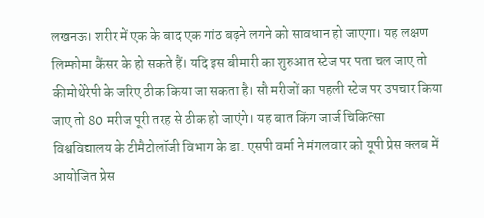लखनऊ। शरीर में एक के बाद एक गांठ बढ़ने लगने को सावधान हो जाएगा। यह लक्षण लिम्फोमा कैंसर के हो सकते हैं। यदि इस बीमारी का शुरुआत स्टेज पर पता चल जाए तो कीमोथेरेपी के जरिए ठीक किया जा सकता है। सौ मरीजों का पहली स्टेज पर उपचार किया जाए तो 80 मरीज पूरी तरह से ठीक हो जाएंगे। यह बात किंग जार्ज चिकित्सा विश्वविद्यालय के टीमैटोलॉजी विभाग के डा. एसपी वर्मा ने मंगलवार को यूपी प्रेस क्लब में आयोजित प्रेस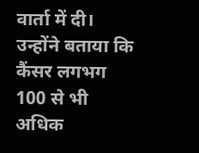वार्ता में दी। उन्होंने बताया कि कैंसर लगभग 100 से भी अधिक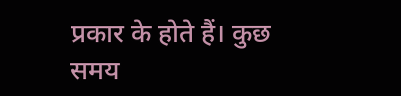प्रकार के होते हैं। कुछ समय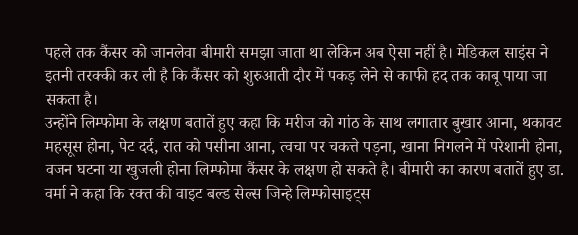पहले तक कैंसर को जानलेवा बीमारी समझा जाता था लेकिन अब ऐसा नहीं है। मेडिकल साइंस ने इतनी तरक्की कर ली है कि कैंसर को शुरुआती दौर में पकड़ लेने से काफी हद तक काबू पाया जा सकता है।
उन्होंने लिम्फोमा के लक्षण बतातें हुए कहा कि मरीज को गांठ के साथ लगातार बुखार आना, थकावट महसूस होना, पेट दर्द, रात को पसीना आना, त्वचा पर चकत्ते पड़ना, खाना निगलने में परेशानी होना, वजन घटना या खुजली होना लिम्फोमा कैंसर के लक्षण हो सकते है। बीमारी का कारण बतातें हुए डा. वर्मा ने कहा कि रक्त की वाइट बल्ड सेल्स जिन्हे लिम्फोसाइट्स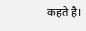कहते है।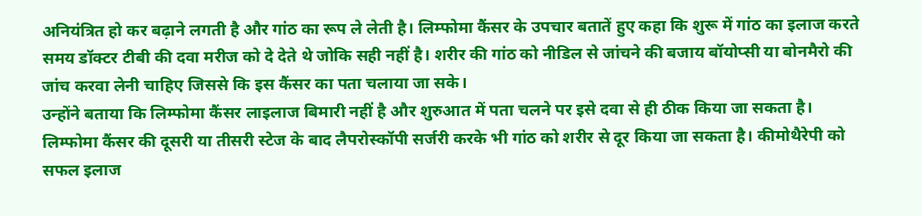अनियंत्रित हो कर बढ़ाने लगती है और गांठ का रूप ले लेती है। लिम्फोमा कैंसर के उपचार बतातें हुए कहा कि शुरू में गांठ का इलाज करते समय डॉक्टर टीबी की दवा मरीज को दे देते थे जोकि सही नहीं है। शरीर की गांठ को नीडिल से जांचने की बजाय बॉयोप्सी या बोनमैरो की जांच करवा लेनी चाहिए जिससे कि इस कैंसर का पता चलाया जा सके।
उन्होंने बताया कि लिम्फोमा कैंसर लाइलाज बिमारी नहीं है और शुरुआत में पता चलने पर इसे दवा से ही ठीक किया जा सकता है। लिम्फोमा कैंसर की दूसरी या तीसरी स्टेज के बाद लैपरोस्कॉपी सर्जरी करके भी गांठ को शरीर से दूर किया जा सकता है। कीमोथैरेपी को सफल इलाज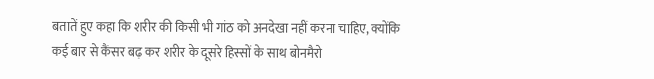बतातें हुए कहा कि शरीर की किसी भी गांठ को अनदेखा नहीं करना चाहिए, क्योंकि कई बार से कैंसर बढ़ कर शरीर के दूसरे हिस्सों के साथ बोनमैरो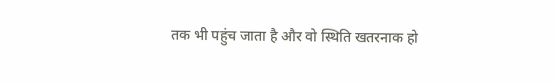तक भी पहुंच जाता है और वो स्थिति खतरनाक हो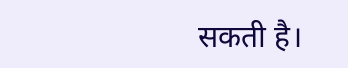सकती है।